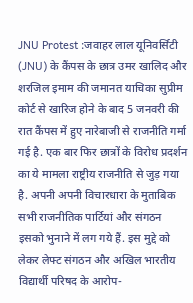JNU Protest :जवाहर लाल यूनिवर्सिटी (JNU) के कैंपस के छात्र उमर खालिद और शरजिल इमाम की जमानत याचिका सुप्रीम कोर्ट से खारिज होने के बाद 5 जनवरी की रात कैंपस में हुए नारेबाजी से राजनीति गर्मा गई है. एक बार फिर छात्रों के विरोध प्रदर्शन का ये मामला राष्ट्रीय राजनीति से जुड़ गया है. अपनी अपनी विचारधारा के मुताबिक सभी राजनीतिक पार्टियां और संगठन इसको भुनाने में लग गये हैं. इस मुद्दे को लेकर लेफ्ट संगठन और अखिल भारतीय विद्यार्थी परिषद के आरोप-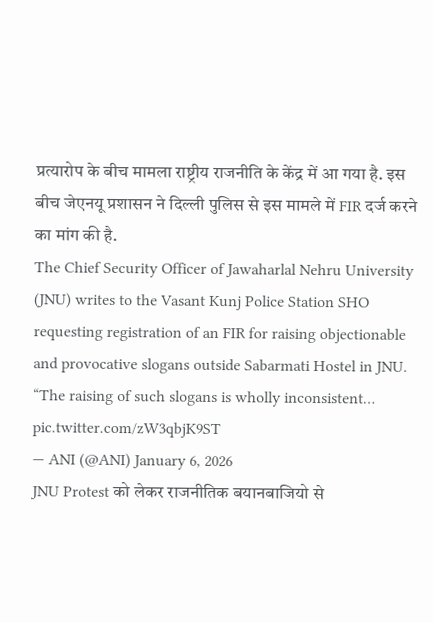प्रत्यारोप के बीच मामला राष्ट्रीय राजनीति के केंद्र में आ गया है. इस बीच जेएनयू प्रशासन ने दिल्ली पुलिस से इस मामले में FIR दर्ज करने का मांग की है.
The Chief Security Officer of Jawaharlal Nehru University (JNU) writes to the Vasant Kunj Police Station SHO requesting registration of an FIR for raising objectionable and provocative slogans outside Sabarmati Hostel in JNU.
“The raising of such slogans is wholly inconsistent… pic.twitter.com/zW3qbjK9ST
— ANI (@ANI) January 6, 2026
JNU Protest को लेकर राजनीतिक बयानबाजियो से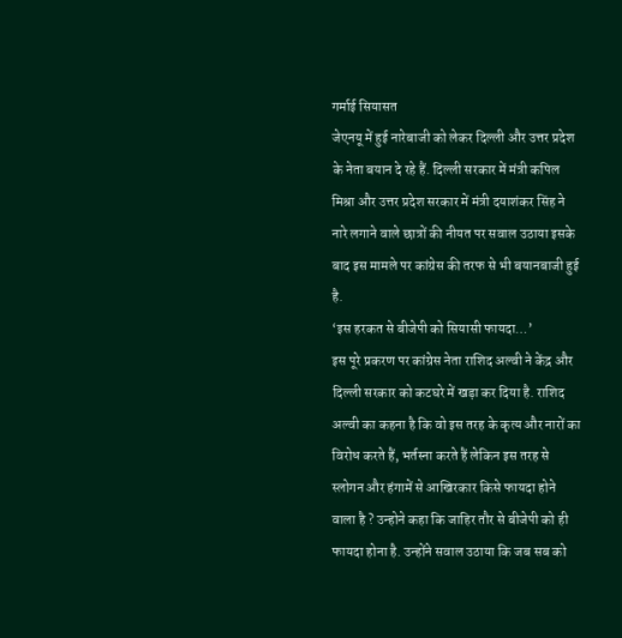गर्माई सियासत
जेएनयू में हुई नारेबाजी को लेकर दिल्ली और उत्तर प्रदेश के नेता बयान दे रहे हैं. दिल्ली सरकार में मंत्री कपिल मिश्रा और उत्तर प्रदेश सरकार में मंत्री दयाशंकर सिंह ने नारे लगाने वाले छात्रों की नीयत पर सवाल उठाया इसके बाद इस मामले पर कांग्रेस की तरफ से भी बयानबाजी हुई है.
‘इस हरकत से बीजेपी को सियासी फायदा…’
इस पूरे प्रकरण पर कांग्रेस नेता राशिद अल्वी ने केंद्र और दिल्ली सरकार को कटघरे में खड़ा कर दिया है. राशिद अल्वी का कहना है कि वो इस तरह के कृत्य और नारों का विरोध करते हैं, भर्तस्ना करते हैं लेकिन इस तरह से स्लोगन और हंगामें से आखिरकार किसे फायदा होने वाला है ? उन्होने कहा कि जाहिर तौर से बीजेपी को ही फायदा होना है. उन्होंने सवाल उठाया कि जब सब को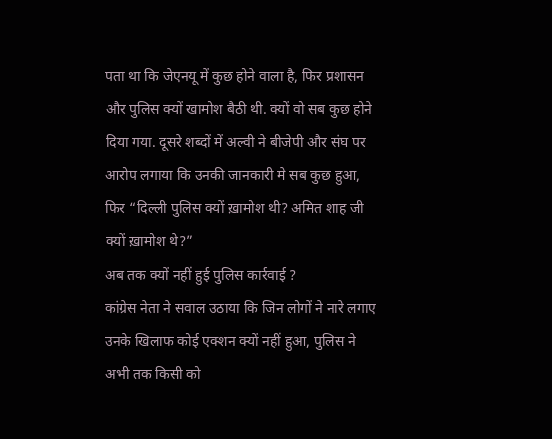पता था कि जेएनयू में कुछ होने वाला है, फिर प्रशासन और पुलिस क्यों खामोश बैठी थी. क्यों वो सब कुछ होने दिया गया. दूसरे शब्दों में अल्वी ने बीजेपी और संघ पर आरोप लगाया कि उनकी जानकारी मे सब कुछ हुआ, फिर “दिल्ली पुलिस क्यों ख़ामोश थी? अमित शाह जी क्यों ख़ामोश थे?”
अब तक क्यों नहीं हुई पुलिस कार्रवाई ?
कांग्रेस नेता ने सवाल उठाया कि जिन लोगों ने नारे लगाए उनके खिलाफ कोई एक्शन क्यों नहीं हुआ, पुलिस ने अभी तक किसी को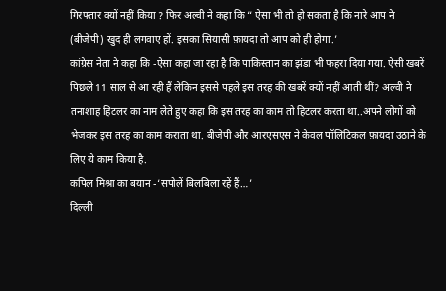गिरफ्तार क्यों नहीं किया ? फिर अल्वी ने कहा कि “ ऐसा भी तो हो सकता है कि नारे आप ने (बीजेपी) खुद ही लगवाए हों. इसका सियासी फ़ायदा तो आप को ही होगा.’
कांग्रेस नेता ने कहा कि -ऐसा कहा जा रहा है कि पाकिस्तान का झंडा भी फहरा दिया गया. ऐसी खबरें पिछले 11 साल से आ रही हैं लेकिन इससे पहले इस तरह की खबरें क्यों नहीं आती थीं? अल्वी ने तनाशाह हिटलर का नाम लेते हुए कहा कि इस तरह का काम तो हिटलर करता था..अपने लोगों को भेजकर इस तरह का काम कराता था. बीजेपी और आरएसएस ने केवल पॉलिटिकल फ़ायदा उठाने के लिए ये काम किया है.
कपिल मिश्रा का बयान -‘सपोलें बिलबिला रहें हैं…’
दिल्ली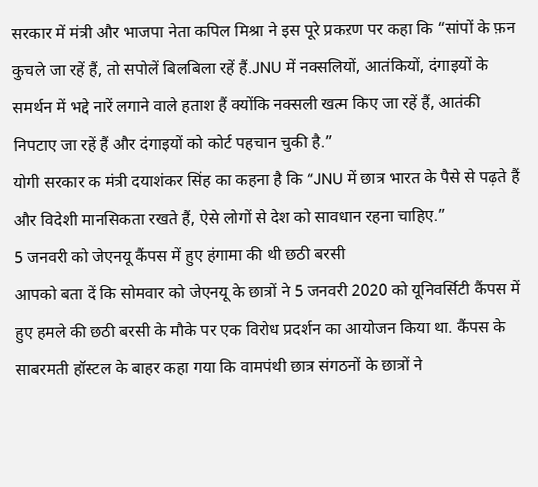सरकार में मंत्री और भाजपा नेता कपिल मिश्रा ने इस पूरे प्रकऱण पर कहा कि “सांपों के फ़न कुचले जा रहें हैं, तो सपोलें बिलबिला रहें हैं.JNU में नक्सलियों, आतंकियों, दंगाइयों के समर्थन में भद्दे नारें लगाने वाले हताश हैं क्योंकि नक्सली खत्म किए जा रहें हैं, आतंकी निपटाए जा रहें हैं और दंगाइयों को कोर्ट पहचान चुकी है.”
योगी सरकार क मंत्री दयाशंकर सिंह का कहना है कि “JNU में छात्र भारत के पैसे से पढ़ते हैं और विदेशी मानसिकता रखते हैं, ऐसे लोगों से देश को सावधान रहना चाहिए.”
5 जनवरी को जेएनयू कैंपस में हुए हंगामा की थी छठी बरसी
आपको बता दें कि सोमवार को जेएनयू के छात्रों ने 5 जनवरी 2020 को यूनिवर्सिटी कैंपस में हुए हमले की छठी बरसी के मौके पर एक विरोध प्रदर्शन का आयोजन किया था. कैंपस के साबरमती हॉस्टल के बाहर कहा गया कि वामपंथी छात्र संगठनों के छात्रों ने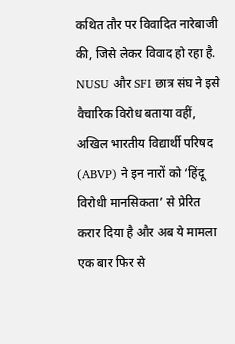कथित तौर पर विवादित नारेबाजी की, जिसे लेकर विवाद हो रहा है. NUSU और SFI छात्र संघ ने इसे वैचारिक विरोध बताया वहीं, अखिल भारतीय विद्यार्थी परिषद (ABVP) ने इन नारों को ‘हिंदू विरोधी मानसिकता’ से प्रेरित करार दिया है और अब ये मामला एक बार फिर से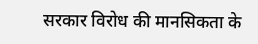सरकार विरोध की मानसिकता के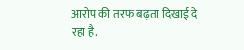आरोप की तरफ बढ़ता दिखाई दे रहा है.